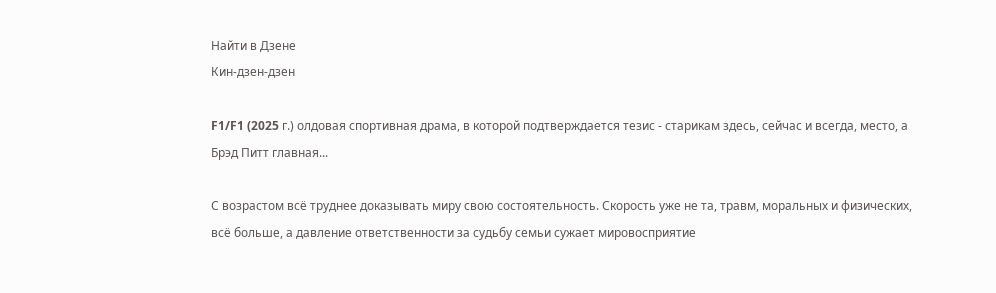Найти в Дзене
Кин-дзен-дзен

F1/F1 (2025 г.) олдовая спортивная драма, в которой подтверждается тезис - старикам здесь, сейчас и всегда, место, а Брэд Питт главная...

С возрастом всё труднее доказывать миру свою состоятельность. Скорость уже не та, травм, моральных и физических, всё больше, а давление ответственности за судьбу семьи сужает мировосприятие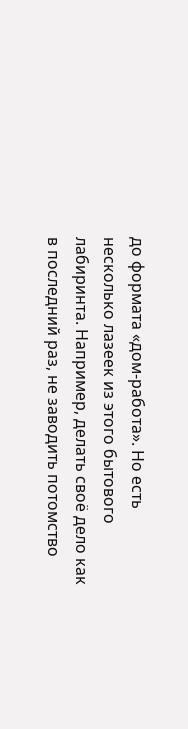до формата «дом-работа». Но есть несколько лазеек из этого бытового лабиринта. Например, делать своё дело как в последний раз, не заводить потомство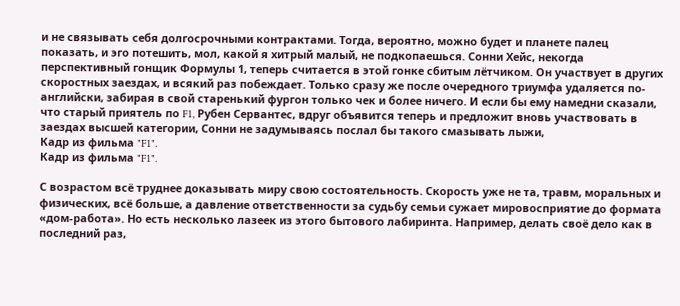и не связывать себя долгосрочными контрактами. Тогда, вероятно, можно будет и планете палец показать, и эго потешить, мол, какой я хитрый малый, не подкопаешься. Сонни Хейс, некогда перспективный гонщик Формулы 1, теперь считается в этой гонке сбитым лётчиком. Он участвует в других скоростных заездах, и всякий раз побеждает. Только сразу же после очередного триумфа удаляется по-английски, забирая в свой старенький фургон только чек и более ничего. И если бы ему намедни сказали, что старый приятель по F1, Рубен Сервантес, вдруг объявится теперь и предложит вновь участвовать в заездах высшей категории, Сонни не задумываясь послал бы такого смазывать лыжи,
Кадр из фильма "F1".
Кадр из фильма "F1".

С возрастом всё труднее доказывать миру свою состоятельность. Скорость уже не та, травм, моральных и физических, всё больше, а давление ответственности за судьбу семьи сужает мировосприятие до формата «дом-работа». Но есть несколько лазеек из этого бытового лабиринта. Например, делать своё дело как в последний раз,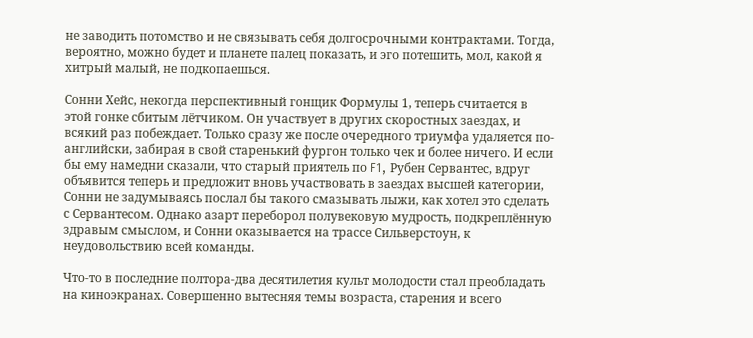не заводить потомство и не связывать себя долгосрочными контрактами. Тогда, вероятно, можно будет и планете палец показать, и эго потешить, мол, какой я хитрый малый, не подкопаешься.

Сонни Хейс, некогда перспективный гонщик Формулы 1, теперь считается в этой гонке сбитым лётчиком. Он участвует в других скоростных заездах, и всякий раз побеждает. Только сразу же после очередного триумфа удаляется по-английски, забирая в свой старенький фургон только чек и более ничего. И если бы ему намедни сказали, что старый приятель по F1, Рубен Сервантес, вдруг объявится теперь и предложит вновь участвовать в заездах высшей категории, Сонни не задумываясь послал бы такого смазывать лыжи, как хотел это сделать с Сервантесом. Однако азарт переборол полувековую мудрость, подкреплённую здравым смыслом, и Сонни оказывается на трассе Сильверстоун, к неудовольствию всей команды.

Что-то в последние полтора-два десятилетия культ молодости стал преобладать на киноэкранах. Совершенно вытесняя темы возраста, старения и всего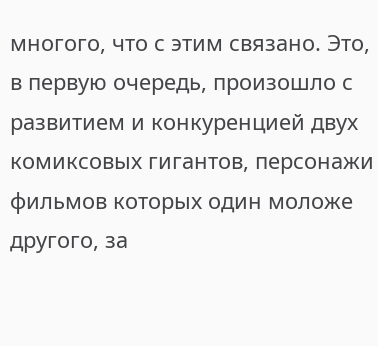многого, что с этим связано. Это, в первую очередь, произошло с развитием и конкуренцией двух комиксовых гигантов, персонажи фильмов которых один моложе другого, за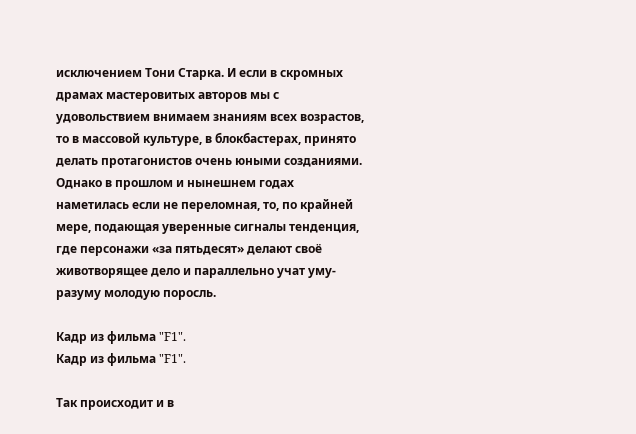исключением Тони Старка. И если в скромных драмах мастеровитых авторов мы с удовольствием внимаем знаниям всех возрастов, то в массовой культуре, в блокбастерах, принято делать протагонистов очень юными созданиями. Однако в прошлом и нынешнем годах наметилась если не переломная, то, по крайней мере, подающая уверенные сигналы тенденция, где персонажи «за пятьдесят» делают своё животворящее дело и параллельно учат уму-разуму молодую поросль.

Кадр из фильма "F1".
Кадр из фильма "F1".

Так происходит и в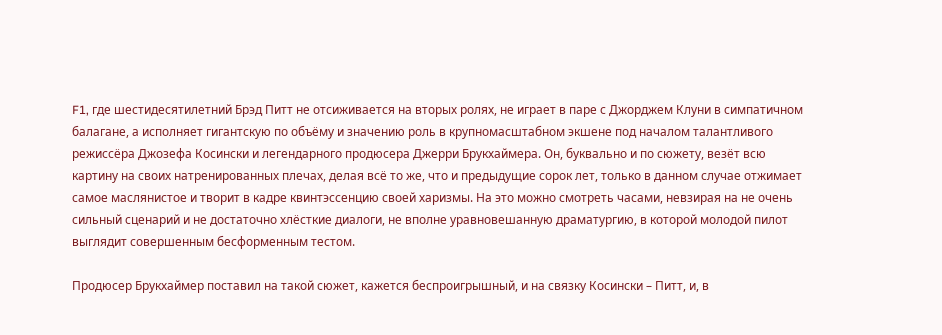F1, где шестидесятилетний Брэд Питт не отсиживается на вторых ролях, не играет в паре с Джорджем Клуни в симпатичном балагане, а исполняет гигантскую по объёму и значению роль в крупномасштабном экшене под началом талантливого режиссёра Джозефа Косински и легендарного продюсера Джерри Брукхаймера. Он, буквально и по сюжету, везёт всю картину на своих натренированных плечах, делая всё то же, что и предыдущие сорок лет, только в данном случае отжимает самое маслянистое и творит в кадре квинтэссенцию своей харизмы. На это можно смотреть часами, невзирая на не очень сильный сценарий и не достаточно хлёсткие диалоги, не вполне уравновешанную драматургию, в которой молодой пилот выглядит совершенным бесформенным тестом.

Продюсер Брукхаймер поставил на такой сюжет, кажется беспроигрышный, и на связку Косински – Питт, и, в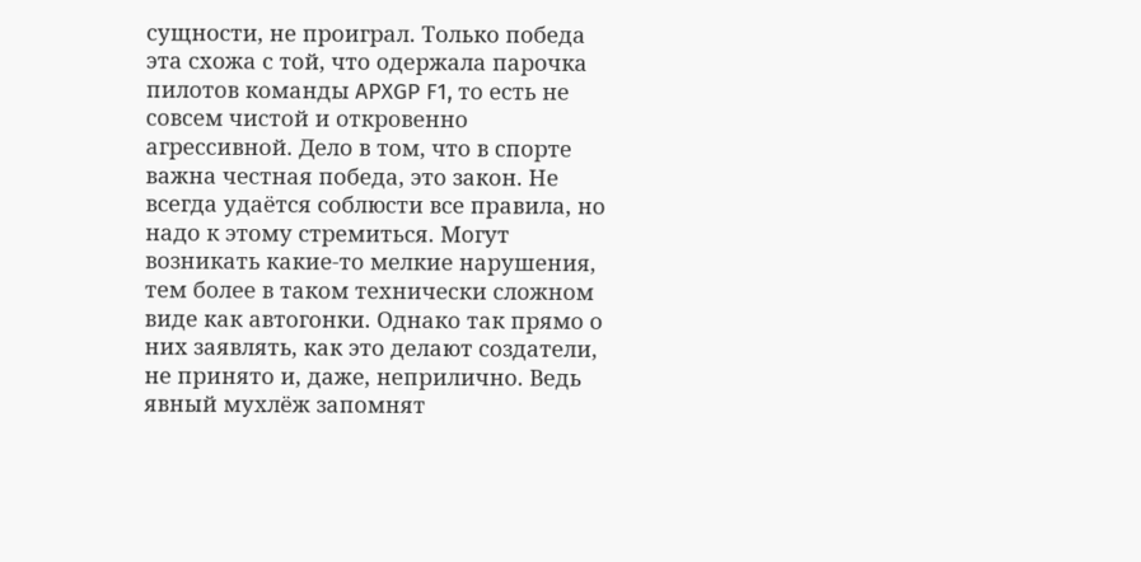сущности, не проиграл. Только победа эта схожа с той, что одержала парочка пилотов команды APXGP F1, то есть не совсем чистой и откровенно агрессивной. Дело в том, что в спорте важна честная победа, это закон. Не всегда удаётся соблюсти все правила, но надо к этому стремиться. Могут возникать какие-то мелкие нарушения, тем более в таком технически сложном виде как автогонки. Однако так прямо о них заявлять, как это делают создатели, не принято и, даже, неприлично. Ведь явный мухлёж запомнят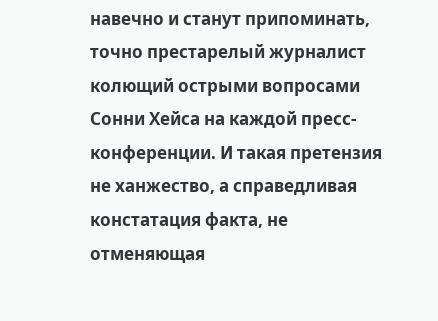навечно и станут припоминать, точно престарелый журналист колющий острыми вопросами Сонни Хейса на каждой пресс-конференции. И такая претензия не ханжество, а справедливая констатация факта, не отменяющая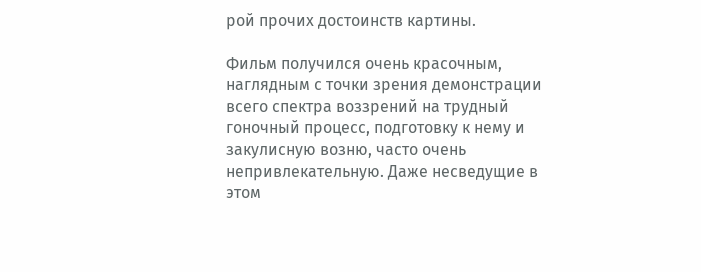рой прочих достоинств картины.

Фильм получился очень красочным, наглядным с точки зрения демонстрации всего спектра воззрений на трудный гоночный процесс, подготовку к нему и закулисную возню, часто очень непривлекательную. Даже несведущие в этом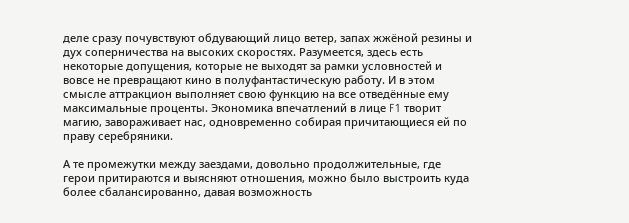деле сразу почувствуют обдувающий лицо ветер, запах жжёной резины и дух соперничества на высоких скоростях. Разумеется, здесь есть некоторые допущения, которые не выходят за рамки условностей и вовсе не превращают кино в полуфантастическую работу. И в этом смысле аттракцион выполняет свою функцию на все отведённые ему максимальные проценты. Экономика впечатлений в лице F1 творит магию, завораживает нас, одновременно собирая причитающиеся ей по праву серебряники.

А те промежутки между заездами, довольно продолжительные, где герои притираются и выясняют отношения, можно было выстроить куда более сбалансированно, давая возможность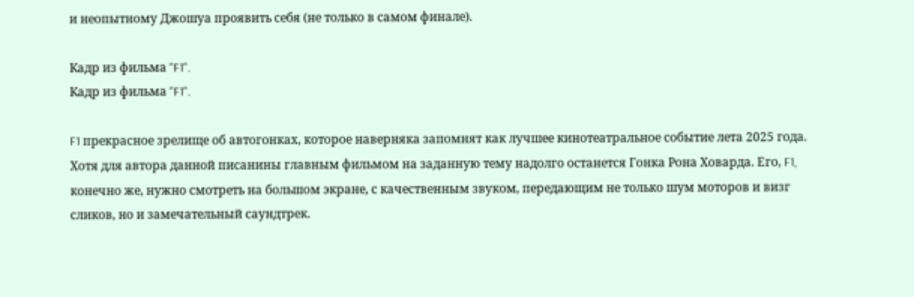и неопытному Джошуа проявить себя (не только в самом финале).

Кадр из фильма "F1".
Кадр из фильма "F1".

F1 прекрасное зрелище об автогонках, которое наверняка запомнят как лучшее кинотеатральное событие лета 2025 года. Хотя для автора данной писанины главным фильмом на заданную тему надолго останется Гонка Рона Ховарда. Его, F1, конечно же, нужно смотреть на большом экране, с качественным звуком, передающим не только шум моторов и визг сликов, но и замечательный саундтрек.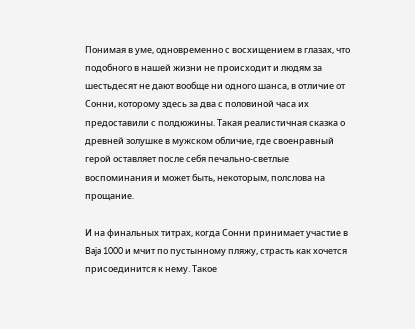Понимая в уме, одновременно с восхищением в глазах, что подобного в нашей жизни не происходит и людям за шестьдесят не дают вообще ни одного шанса, в отличие от Сонни, которому здесь за два с половиной часа их предоставили с полдюжины. Такая реалистичная сказка о древней золушке в мужском обличие, где своенравный герой оставляет после себя печально-светлые воспоминания и может быть, некоторым, полслова на прощание.

И на финальных титрах, когда Сонни принимает участие в Baja 1000 и мчит по пустынному пляжу, страсть как хочется присоединится к нему. Такое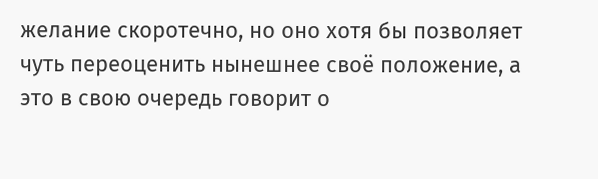желание скоротечно, но оно хотя бы позволяет чуть переоценить нынешнее своё положение, а это в свою очередь говорит о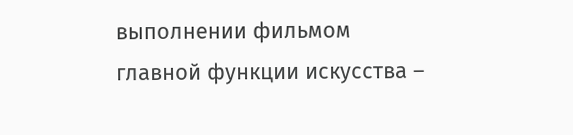выполнении фильмом главной функции искусства –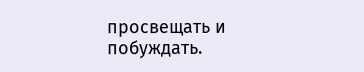просвещать и побуждать.